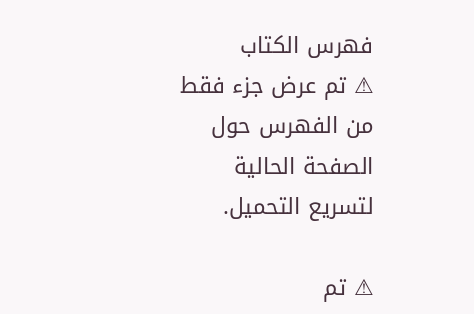فهرس الكتاب
⚠ تم عرض جزء فقط من الفهرس حول الصفحة الحالية لتسريع التحميل.

⚠ تم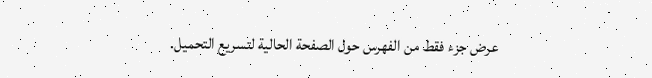عرض جزء فقط من الفهرس حول الصفحة الحالية لتسريع التحميل.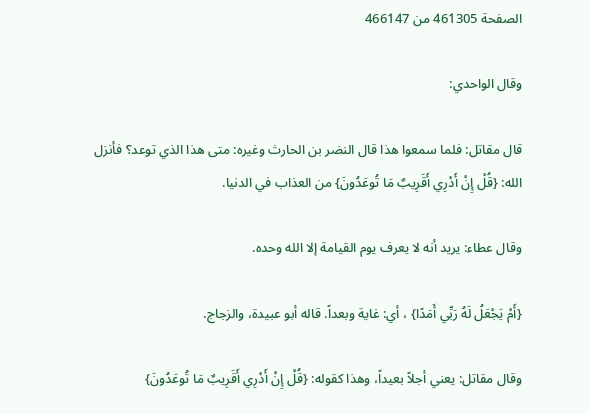الصفحة 461305 من 466147

وقال الواحدي:

قال مقاتل: فلما سمعوا هذا قال النضر بن الحارث وغيره: متى هذا الذي توعد؟ فأنزل الله: {قُلْ إِنْ أَدْرِي أَقَرِيبٌ مَا تُوعَدُونَ} من العذاب في الدنيا.

وقال عطاء: يريد أنه لا يعرف يوم القيامة إلا الله وحده.

{أَمْ يَجْعَلُ لَهُ رَبِّي أَمَدًا} ، أي: غاية وبعداً. قاله أبو عبيدة، والزجاج.

وقال مقاتل: يعني أجلاً بعيداً، وهذا كقوله: {قُلْ إِنْ أَدْرِي أَقَرِيبٌ مَا تُوعَدُونَ}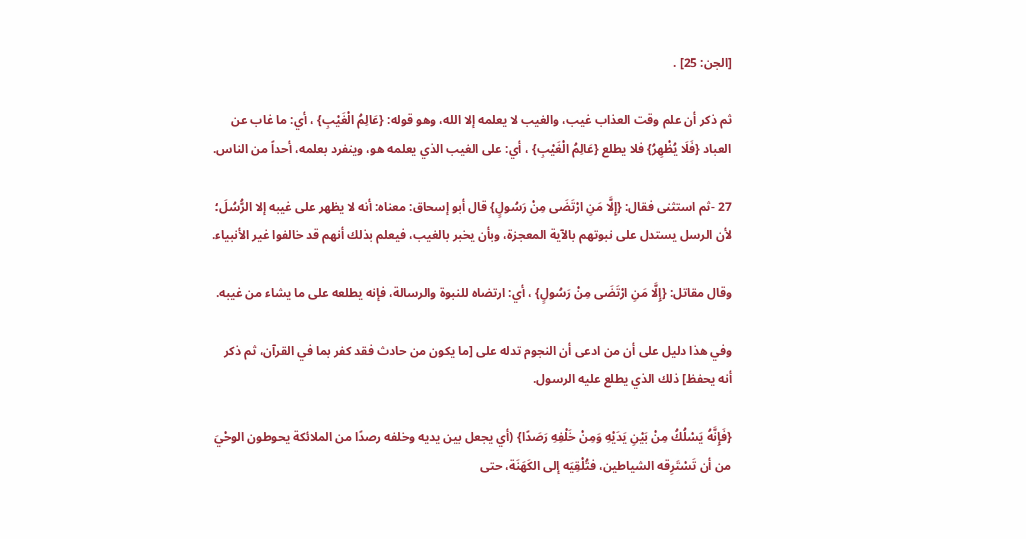[الجن: 25] .

ثم ذكر أن علم وقت العذاب غيب، والغيب لا يعلمه إلا الله، وهو قوله: {عَالِمُ الْغَيْبِ} ، أي: ما غاب عن العباد {فَلَا يُظْهِرُ} فلا يطلع {عَالِمُ الْغَيْبِ} ، أي: على الغيب الذي يعلمه هو، وينفرد بعلمه، أحداً من الناس.

27 -ثم استثنى فقال: {إِلَّا مَنِ ارْتَضَى مِنْ رَسُولٍ} قال أبو إسحاق: معناه: أنه لا يظهر على غيبه إلا الرُّسُلَ؛ لأن الرسل يستدل على نبوتهم بالآية المعجزة، وبأن يخبر بالغيب، فيعلم بذلك أنهم قد خالفوا غير الأنبياء.

وقال مقاتل: {إِلَّا مَنِ ارْتَضَى مِنْ رَسُولٍ} ، أي: ارتضاه للنبوة والرسالة، فإنه يطلعه على ما يشاء من غيبه.

وفي هذا دليل على أن من ادعى أن النجوم تدله على [ما يكون من حادث فقد كفر بما في القرآن، ثم ذكر أنه يحفظ] ذلك الذي يطلع عليه الرسول.

{فَإِنَّهُ يَسْلُكُ مِنْ بَيْنِ يَدَيْهِ وَمِنْ خَلْفِهِ رَصَدًا} (أي يجعل بين يديه وخلفه رصدًا من الملائكة يحوطون الوحْيَ من أن تَسْتَرِقه الشياطين، فتُلْقِيَه إلى الكَهَنَة، حتى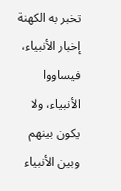تخبر به الكهنة إخبار الأنبياء، فيساووا الأنبياء، ولا يكون بينهم وبين الأنبياء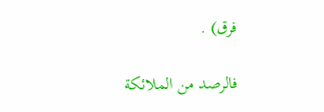فرق) .

فالرصد من الملائكة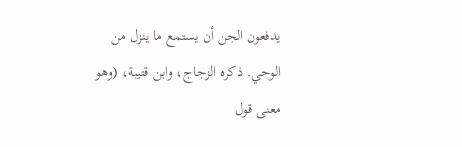يدفعون الجن أن يستمع ما ينزل من الوحي. ذكره الزجاج، وابن قتيبة، (وهو معنى قول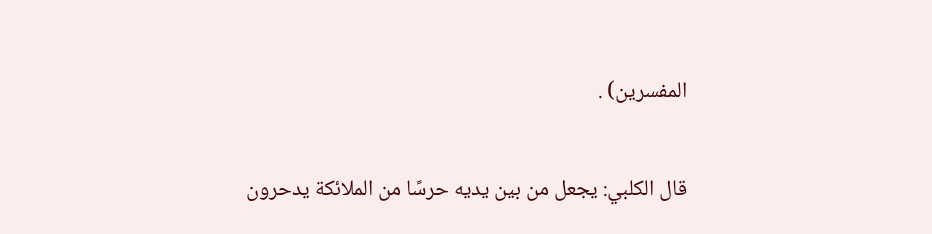المفسرين) .

قال الكلبي: يجعل من بين يديه حرسًا من الملائكة يدحرون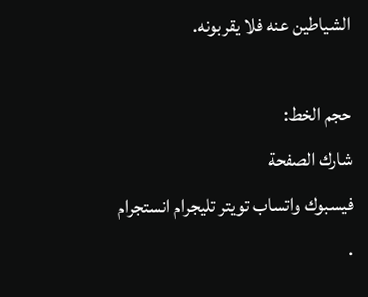الشياطين عنه فلا يقربونه.

حجم الخط:
شارك الصفحة
فيسبوك واتساب تويتر تليجرام انستجرام
.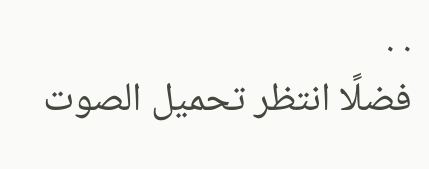. .
فضلًا انتظر تحميل الصوت